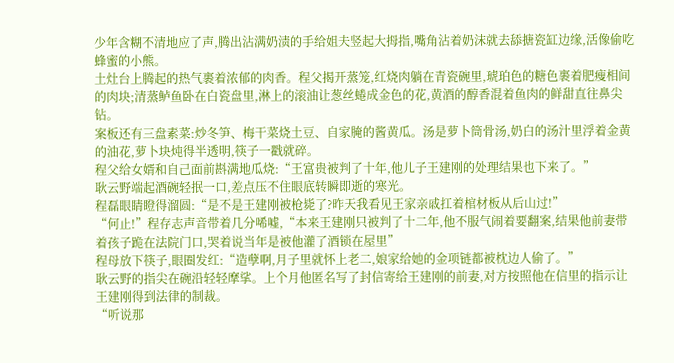少年含糊不清地应了声,腾出沾满奶渍的手给姐夫竖起大拇指,嘴角沾着奶沫就去舔搪瓷缸边缘,活像偷吃蜂蜜的小熊。
土灶台上腾起的热气裹着浓郁的肉香。程父揭开蒸笼,红烧肉躺在青瓷碗里,琥珀色的糖色裹着肥瘦相间的肉块;清蒸鲈鱼卧在白瓷盘里,淋上的滚油让葱丝蜷成金色的花,黄酒的醇香混着鱼肉的鲜甜直往鼻尖钻。
案板还有三盘素菜:炒冬笋、梅干菜烧土豆、自家腌的酱黄瓜。汤是萝卜筒骨汤,奶白的汤汁里浮着金黄的油花,萝卜块炖得半透明,筷子一戳就碎。
程父给女婿和自己面前斟满地瓜烧:“王富贵被判了十年,他儿子王建刚的处理结果也下来了。”
耿云野端起酒碗轻抿一口,差点压不住眼底转瞬即逝的寒光。
程磊眼睛瞪得溜圆:“是不是王建刚被枪毙了?昨天我看见王家亲戚扛着棺材板从后山过!”
“何止!”程存志声音带着几分唏嘘,“本来王建刚只被判了十二年,他不服气闹着要翻案,结果他前妻带着孩子跪在法院门口,哭着说当年是被他灌了酒锁在屋里”
程母放下筷子,眼圈发红:“造孽啊,月子里就怀上老二,娘家给她的金项链都被枕边人偷了。”
耿云野的指尖在碗沿轻轻摩挲。上个月他匿名写了封信寄给王建刚的前妻,对方按照他在信里的指示让王建刚得到法律的制裁。
“听说那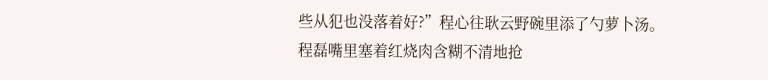些从犯也没落着好?”程心往耿云野碗里添了勺萝卜汤。
程磊嘴里塞着红烧肉含糊不清地抢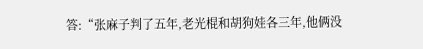答:“张麻子判了五年,老光棍和胡狗娃各三年,他俩没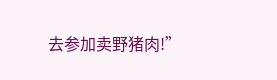去参加卖野猪肉!”